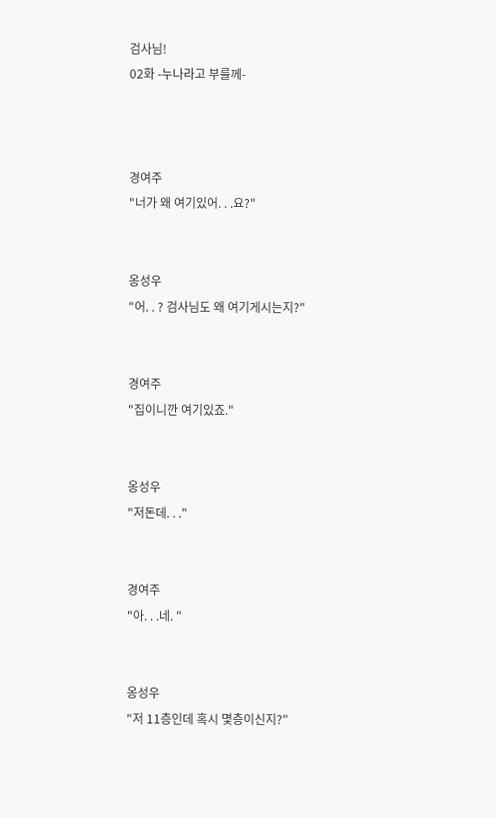검사님!
02화 -누나라고 부를께-



경여주
"너가 왜 여기있어. . .요?"


옹성우
"어. . ? 검사님도 왜 여기게시는지?"


경여주
"집이니깐 여기있죠."


옹성우
"저돈데. . ."


경여주
"아. . .네. "


옹성우
"저 11층인데 혹시 몇층이신지?"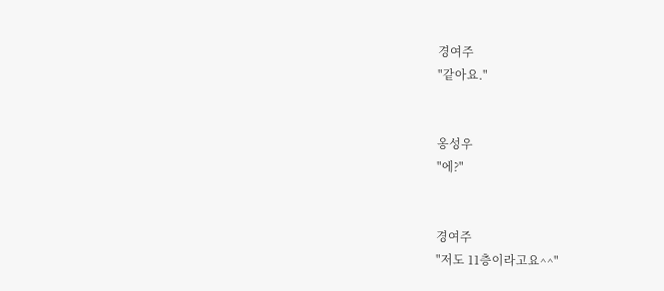경여주
"같아요."


옹성우
"에?"


경여주
"저도 11층이라고요^^"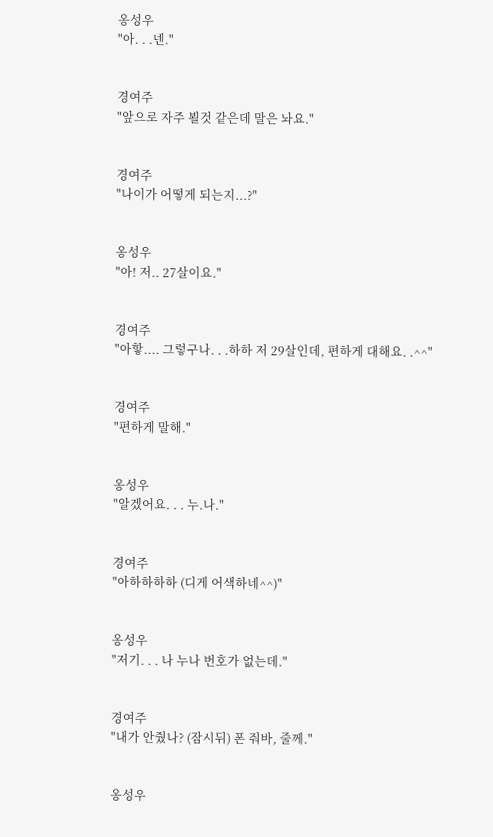옹성우
"아. . .넨."


경여주
"앞으로 자주 뵐것 같은데 말은 놔요."


경여주
"나이가 어떻게 되는지...?"


옹성우
"아! 저.. 27살이요."


경여주
"아핳.... 그렇구나. . .하하 저 29살인데, 편하게 대해요. .^^"


경여주
"편하게 말해."


옹성우
"알겠어요. . . 누.나."


경여주
"아하하하하 (디게 어색하네^^)"


옹성우
"저기. . . 나 누나 번호가 없는데."


경여주
"내가 안줬나? (잠시뒤) 폰 줘바, 줄께."


옹성우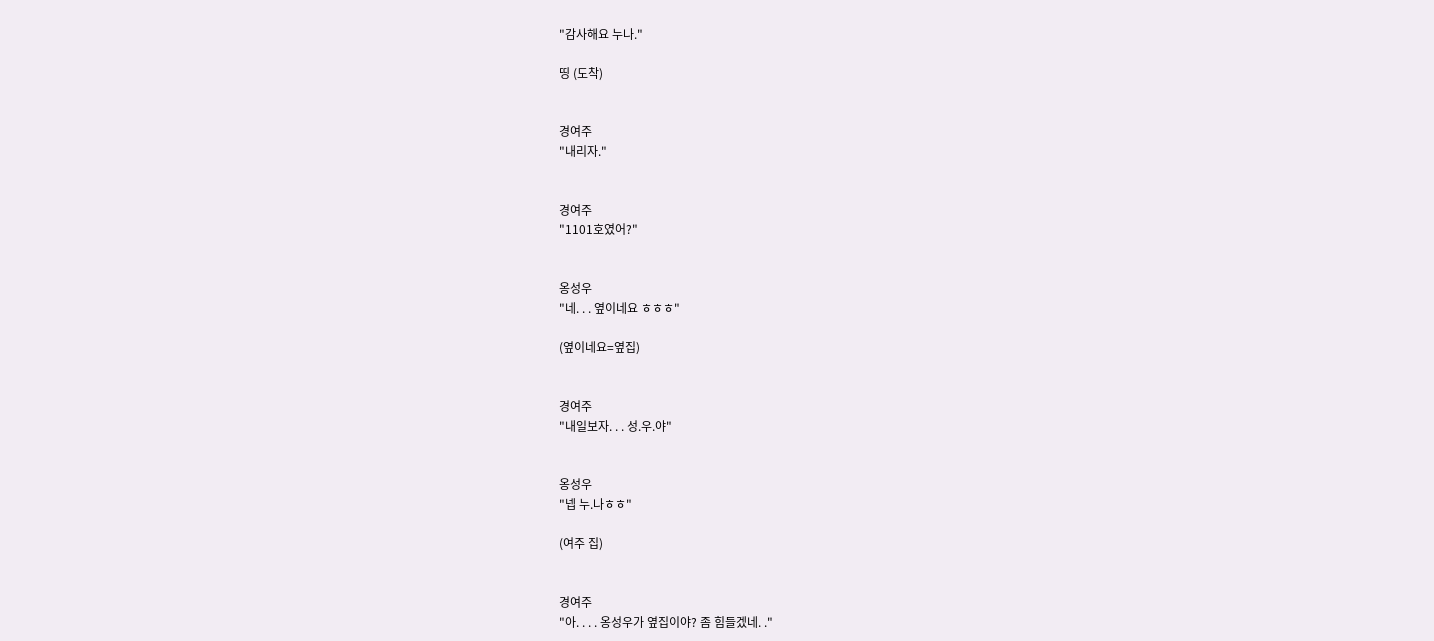"감사해요 누나."

띵 (도착)


경여주
"내리자."


경여주
"1101호였어?"


옹성우
"네. . . 옆이네요 ㅎㅎㅎ"

(옆이네요=옆집)


경여주
"내일보자. . . 성.우.야"


옹성우
"넵 누.나ㅎㅎ"

(여주 집)


경여주
"아. . . . 옹성우가 옆집이야? 좀 힘들겠네. ."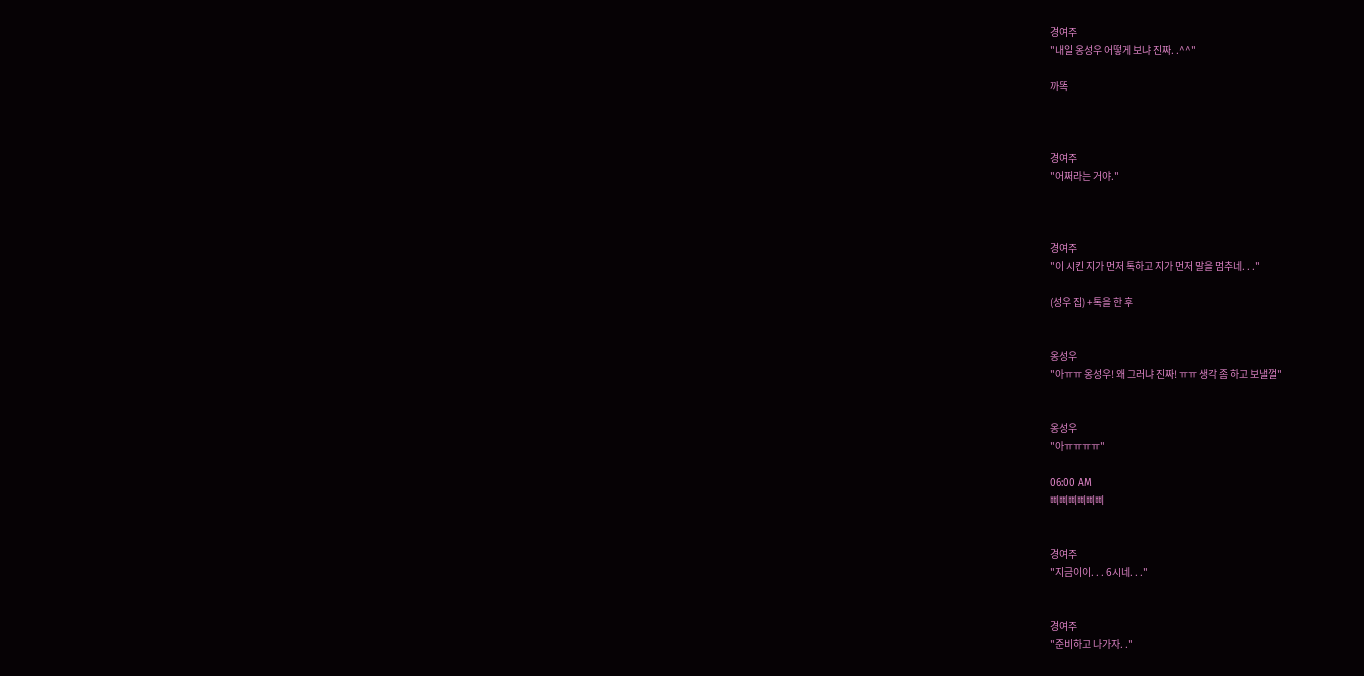경여주
"내일 옹성우 어떻게 보냐 진짜. .^^"

까똑



경여주
"어쩌라는 거야."



경여주
"이 시킨 지가 먼저 톡하고 지가 먼저 말을 멈추네. . ."

(성우 집) +톡을 한 후


옹성우
"아ㅠㅠ 옹성우! 왜 그러냐 진짜! ㅠㅠ 생각 좀 하고 보낼껄"


옹성우
"아ㅠㅠㅠㅠ"

06:00 AM
삐삐삐삐삐삐


경여주
"지금이이. . . 6시네. . ."


경여주
"준비하고 나가자. ."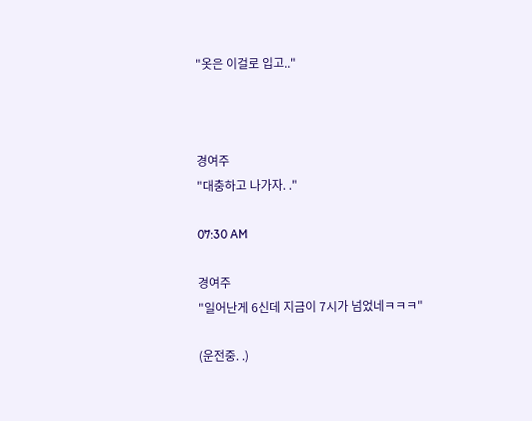"옷은 이걸로 입고.."



경여주
"대충하고 나가자. ."

07:30 AM

경여주
"일어난게 6신데 지금이 7시가 넘었네ㅋㅋㅋ"

(운전중. .)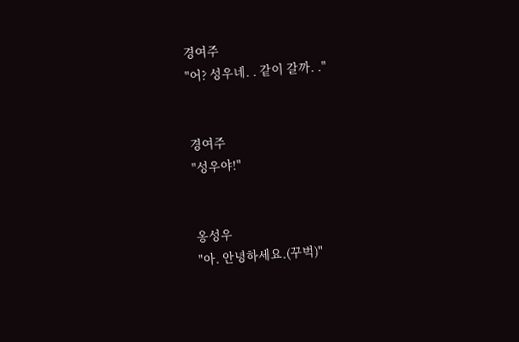경여주
"어? 성우네. . 같이 갈까. ."


경여주
"성우야!"


옹성우
"아. 안녕하세요.(꾸벅)"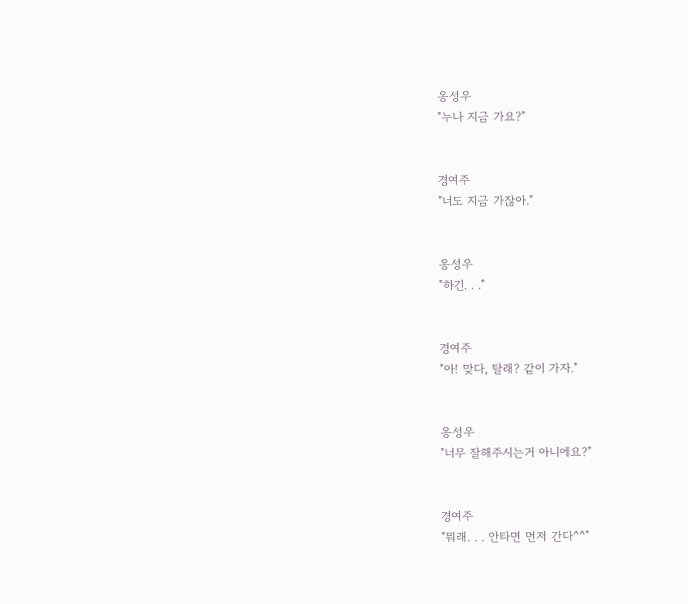옹성우
"누나 지금 가요?"


경여주
"너도 지금 가잖아."


옹성우
"하긴. . ."


경여주
"아! 맞다, 탈래? 같이 가자."


옹성우
"너무 잘해주시는거 아니에요?"


경여주
"뭐래. . . 안타면 먼저 간다^^"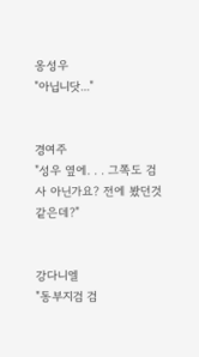옹성우
"아닙니닷..."


경여주
"성우 옆에. . . 그쪽도 검사 아닌가요? 전에 봤던것 같은데?"


강다니엘
"동부지검 검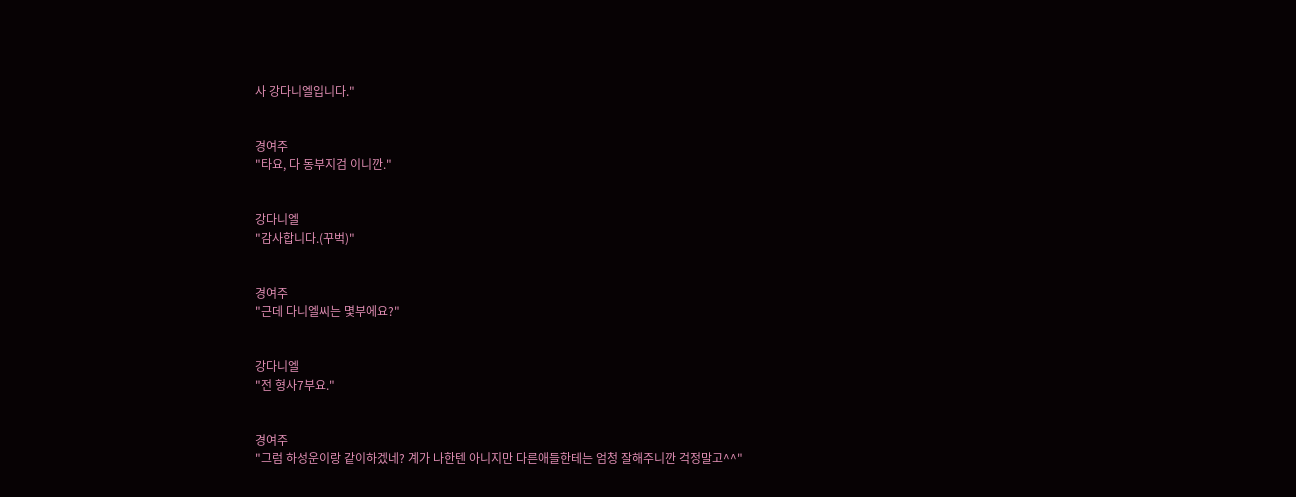사 강다니엘입니다."


경여주
"타요, 다 동부지검 이니깐."


강다니엘
"감사합니다.(꾸벅)"


경여주
"근데 다니엘씨는 몇부에요?"


강다니엘
"전 형사7부요."


경여주
"그럼 하성운이랑 같이하겠네? 계가 나한텐 아니지만 다른애들한테는 엄청 잘해주니깐 걱정말고^^"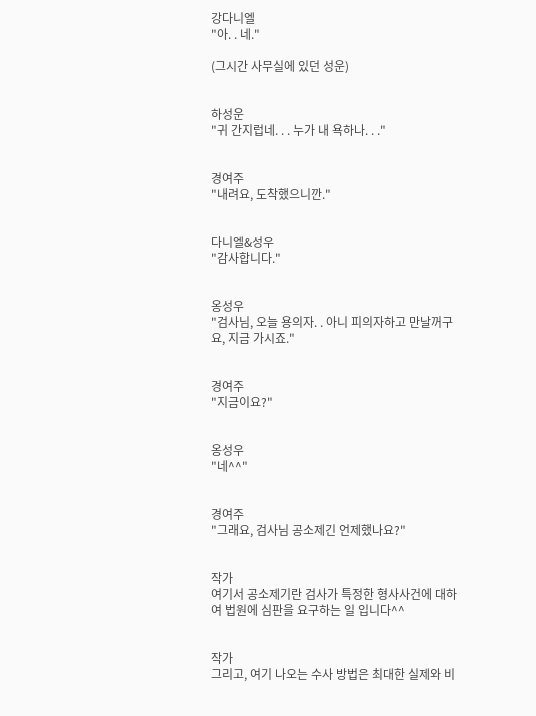강다니엘
"아. . 네."

(그시간 사무실에 있던 성운)


하성운
"귀 간지럽네. . . 누가 내 욕하나. . ."


경여주
"내려요, 도착했으니깐."


다니엘&성우
"감사합니다."


옹성우
"검사님, 오늘 용의자. . 아니 피의자하고 만날꺼구요, 지금 가시죠."


경여주
"지금이요?"


옹성우
"네^^"


경여주
"그래요, 검사님 공소제긴 언제했나요?"


작가
여기서 공소제기란 검사가 특정한 형사사건에 대하여 법원에 심판을 요구하는 일 입니다^^


작가
그리고, 여기 나오는 수사 방법은 최대한 실제와 비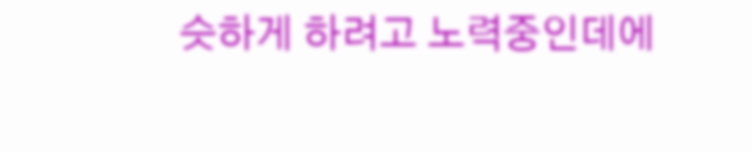슷하게 하려고 노력중인데에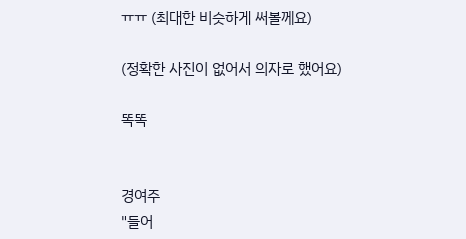ㅠㅠ (최대한 비슷하게 써볼께요)

(정확한 사진이 없어서 의자로 했어요)

똑똑


경여주
"들어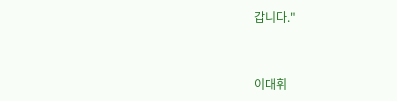갑니다."


이대휘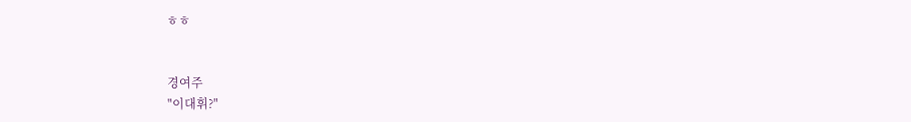ㅎㅎ


경여주
"이대휘?"